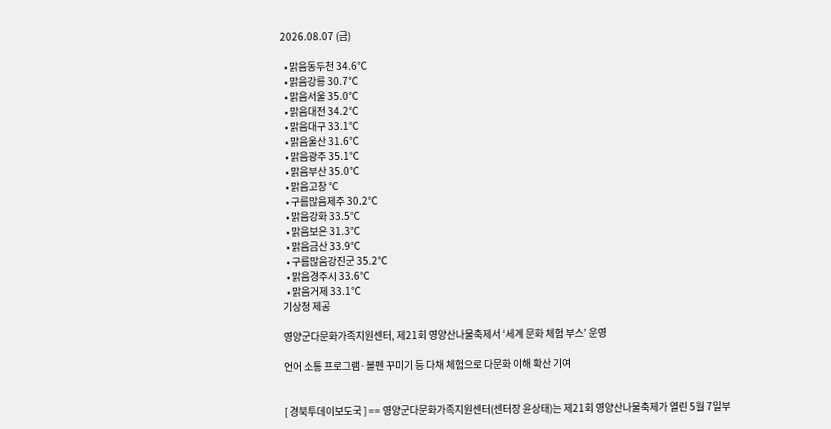2026.08.07 (금)

  • 맑음동두천 34.6℃
  • 맑음강릉 30.7℃
  • 맑음서울 35.0℃
  • 맑음대전 34.2℃
  • 맑음대구 33.1℃
  • 맑음울산 31.6℃
  • 맑음광주 35.1℃
  • 맑음부산 35.0℃
  • 맑음고창 ℃
  • 구름많음제주 30.2℃
  • 맑음강화 33.5℃
  • 맑음보은 31.3℃
  • 맑음금산 33.9℃
  • 구름많음강진군 35.2℃
  • 맑음경주시 33.6℃
  • 맑음거제 33.1℃
기상청 제공

영양군다문화가족지원센터, 제21회 영양산나물축제서 ‘세계 문화 체험 부스’ 운영

언어 소통 프로그램·볼펜 꾸미기 등 다채 체험으로 다문화 이해 확산 기여


[ 경북투데이보도국 ] == 영양군다문화가족지원센터(센터장 윤상태)는 제21회 영양산나물축제가 열린 5월 7일부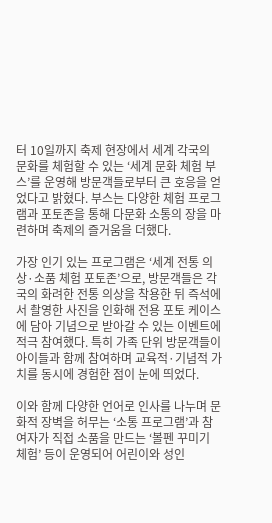터 10일까지 축제 현장에서 세계 각국의 문화를 체험할 수 있는 ‘세계 문화 체험 부스’를 운영해 방문객들로부터 큰 호응을 얻었다고 밝혔다. 부스는 다양한 체험 프로그램과 포토존을 통해 다문화 소통의 장을 마련하며 축제의 즐거움을 더했다.

가장 인기 있는 프로그램은 ‘세계 전통 의상·소품 체험 포토존’으로, 방문객들은 각국의 화려한 전통 의상을 착용한 뒤 즉석에서 촬영한 사진을 인화해 전용 포토 케이스에 담아 기념으로 받아갈 수 있는 이벤트에 적극 참여했다. 특히 가족 단위 방문객들이 아이들과 함께 참여하며 교육적·기념적 가치를 동시에 경험한 점이 눈에 띄었다.

이와 함께 다양한 언어로 인사를 나누며 문화적 장벽을 허무는 ‘소통 프로그램’과 참여자가 직접 소품을 만드는 ‘볼펜 꾸미기 체험’ 등이 운영되어 어린이와 성인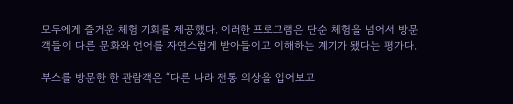모두에게 즐거운 체험 기회를 제공했다. 이러한 프로그램은 단순 체험을 넘어서 방문객들이 다른 문화와 언어를 자연스럽게 받아들이고 이해하는 계기가 됐다는 평가다.

부스를 방문한 한 관람객은 “다른 나라 전통 의상을 입어보고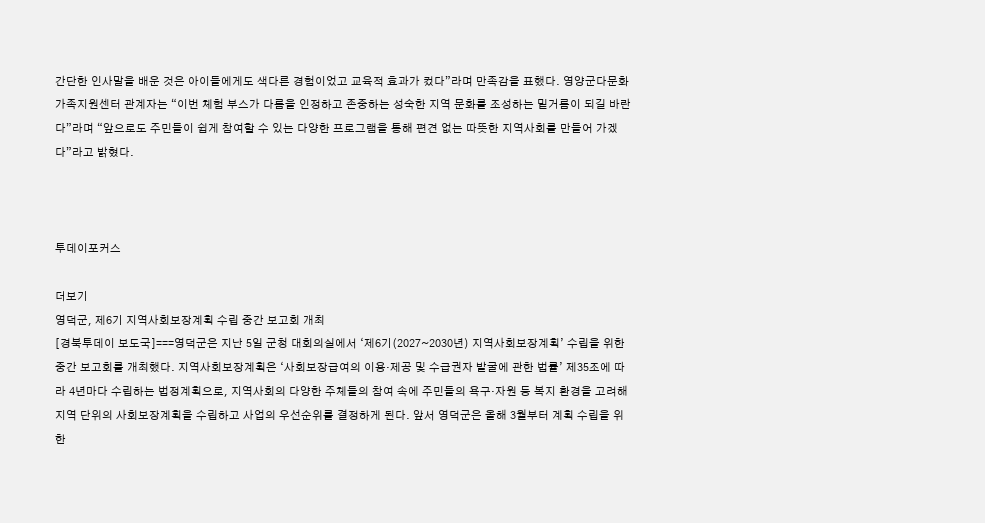간단한 인사말을 배운 것은 아이들에게도 색다른 경험이었고 교육적 효과가 컸다”라며 만족감을 표했다. 영양군다문화가족지원센터 관계자는 “이번 체험 부스가 다름을 인정하고 존중하는 성숙한 지역 문화를 조성하는 밑거름이 되길 바란다”라며 “앞으로도 주민들이 쉽게 참여할 수 있는 다양한 프로그램을 통해 편견 없는 따뜻한 지역사회를 만들어 가겠다”라고 밝혔다.



투데이포커스

더보기
영덕군, 제6기 지역사회보장계획 수립 중간 보고회 개최
[경북투데이 보도국]===영덕군은 지난 5일 군청 대회의실에서 ‘제6기(2027~2030년) 지역사회보장계획’ 수립을 위한 중간 보고회를 개최했다. 지역사회보장계획은 ‘사회보장급여의 이용·제공 및 수급권자 발굴에 관한 법률’ 제35조에 따라 4년마다 수립하는 법정계획으로, 지역사회의 다양한 주체들의 참여 속에 주민들의 욕구·자원 등 복지 환경을 고려해 지역 단위의 사회보장계획을 수립하고 사업의 우선순위를 결정하게 된다. 앞서 영덕군은 올해 3월부터 계획 수립을 위한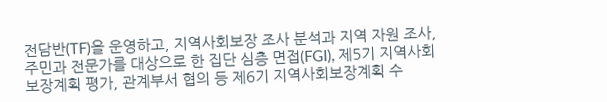전담반(TF)을 운영하고, 지역사회보장 조사 분석과 지역 자원 조사, 주민과 전문가를 대상으로 한 집단 심층 면접(FGI), 제5기 지역사회보장계획 평가, 관계부서 협의 등 제6기 지역사회보장계획 수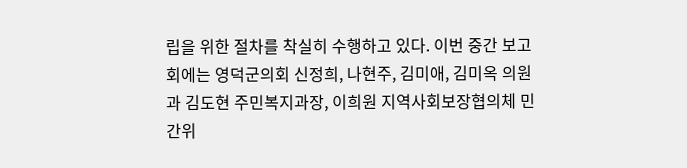립을 위한 절차를 착실히 수행하고 있다. 이번 중간 보고회에는 영덕군의회 신정희, 나현주, 김미애, 김미옥 의원과 김도현 주민복지과장, 이희원 지역사회보장협의체 민간위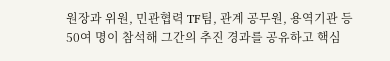원장과 위원, 민관협력 TF팀, 관계 공무원, 용역기관 등 50여 명이 참석해 그간의 추진 경과를 공유하고 핵심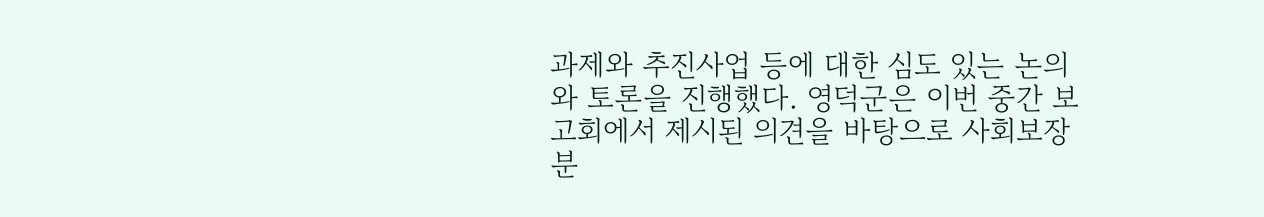과제와 추진사업 등에 대한 심도 있는 논의와 토론을 진행했다. 영덕군은 이번 중간 보고회에서 제시된 의견을 바탕으로 사회보장 분